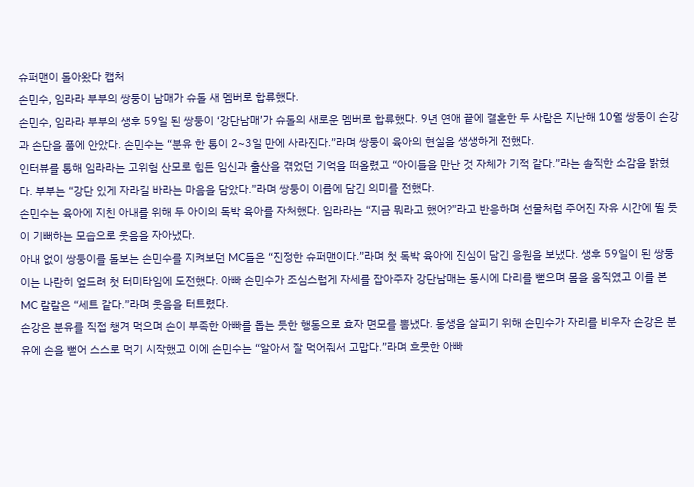슈퍼맨이 돌아왔다 캡처
손민수, 임라라 부부의 쌍둥이 남매가 슈돌 새 멤버로 합류했다.
손민수, 임라라 부부의 생후 59일 된 쌍둥이 ‘강단남매’가 슈돌의 새로운 멤버로 합류했다. 9년 연애 끝에 결혼한 두 사람은 지난해 10월 쌍둥이 손강과 손단을 품에 안았다. 손민수는 “분유 한 통이 2~3일 만에 사라진다.”라며 쌍둥이 육아의 현실을 생생하게 전했다.
인터뷰를 통해 임라라는 고위험 산모로 힘든 임신과 출산을 겪었던 기억을 떠올렸고 “아이들을 만난 것 자체가 기적 같다.”라는 솔직한 소감을 밝혔다. 부부는 “강단 있게 자라길 바라는 마음을 담았다.”라며 쌍둥이 이름에 담긴 의미를 전했다.
손민수는 육아에 지친 아내를 위해 두 아이의 독박 육아를 자처했다. 임라라는 “지금 뭐라고 했어?”라고 반응하며 선물처럼 주어진 자유 시간에 뛸 듯이 기뻐하는 모습으로 웃음을 자아냈다.
아내 없이 쌍둥이를 돌보는 손민수를 지켜보던 MC들은 “진정한 슈퍼맨이다.”라며 첫 독박 육아에 진심이 담긴 응원을 보냈다. 생후 59일이 된 쌍둥이는 나란히 엎드려 첫 터미타임에 도전했다. 아빠 손민수가 조심스럽게 자세를 잡아주자 강단남매는 동시에 다리를 뻗으며 몸을 움직였고 이를 본 MC 랄랄은 “세트 같다.”라며 웃음을 터트렸다.
손강은 분유를 직접 챙겨 먹으며 손이 부족한 아빠를 돕는 듯한 행동으로 효자 면모를 뽐냈다. 동생을 살피기 위해 손민수가 자리를 비우자 손강은 분유에 손을 뻗어 스스로 먹기 시작했고 이에 손민수는 “알아서 잘 먹어줘서 고맙다.”라며 흐뭇한 아빠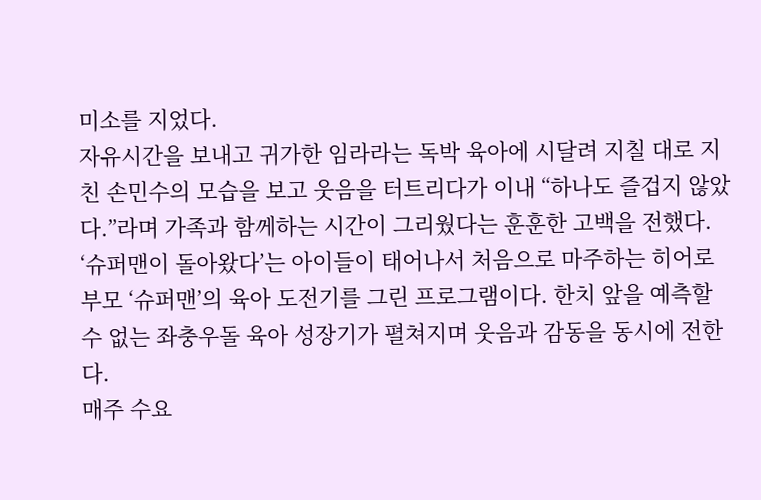미소를 지었다.
자유시간을 보내고 귀가한 임라라는 독박 육아에 시달려 지칠 대로 지친 손민수의 모습을 보고 웃음을 터트리다가 이내 “하나도 즐겁지 않았다.”라며 가족과 함께하는 시간이 그리웠다는 훈훈한 고백을 전했다.
‘슈퍼맨이 돌아왔다’는 아이들이 태어나서 처음으로 마주하는 히어로 부모 ‘슈퍼맨’의 육아 도전기를 그린 프로그램이다. 한치 앞을 예측할 수 없는 좌충우돌 육아 성장기가 펼쳐지며 웃음과 감동을 동시에 전한다.
매주 수요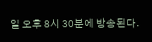일 오후 8시 30분에 방송된다.